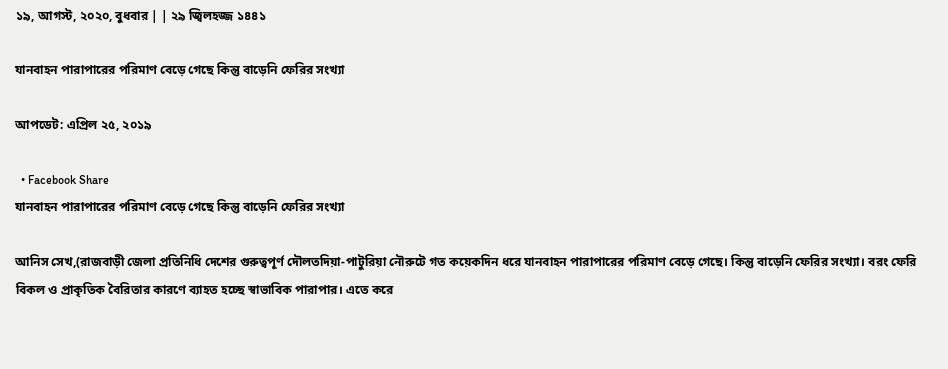১৯, আগস্ট, ২০২০, বুধবার | | ২৯ জ্বিলহজ্জ ১৪৪১

যানবাহন পারাপারের পরিমাণ বেড়ে গেছে কিন্তু বাড়েনি ফেরির সংখ্যা

আপডেট: এপ্রিল ২৫, ২০১৯

  • Facebook Share
যানবাহন পারাপারের পরিমাণ বেড়ে গেছে কিন্তু বাড়েনি ফেরির সংখ্যা

আনিস সেখ,(রাজবাড়ী জেলা প্রতিনিধি দেশের গুরুত্বপূর্ণ দৌলতদিয়া-পাটুরিয়া নৌরুটে গত কয়েকদিন ধরে যানবাহন পারাপারের পরিমাণ বেড়ে গেছে। কিন্তু বাড়েনি ফেরির সংখ্যা। বরং ফেরি বিকল ও প্রাকৃতিক বৈরিতার কারণে ব্যাহত হচ্ছে স্বাভাবিক পারাপার। এতে করে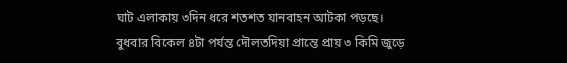ঘাট এলাকায় ৩দিন ধরে শতশত যানবাহন আটকা পড়ছে।
বুধবার বিকেল ৪টা পর্যন্ত দৌলতদিয়া প্রান্তে প্রায় ৩ কিমি জুড়ে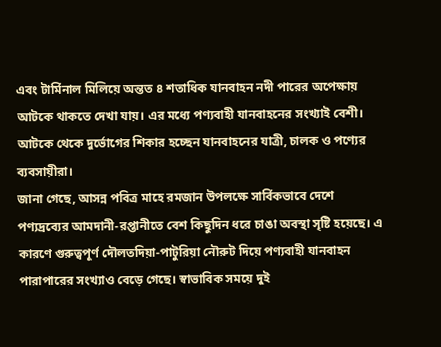এবং টার্মিনাল মিলিয়ে অন্তত ৪ শতাধিক যানবাহন নদী পারের অপেক্ষায় আটকে থাকতে দেখা যায়। এর মধ্যে পণ্যবাহী যানবাহনের সংখ্যাই বেশী। আটকে থেকে দুর্ভোগের শিকার হচ্ছেন যানবাহনের যাত্রী, চালক ও পণ্যের ব্যবসায়ীরা।
জানা গেছে, আসন্ন পবিত্র মাহে রমজান উপলক্ষে সার্বিকভাবে দেশে পণ্যদ্রব্যের আমদানী-রপ্তানীতে বেশ কিছুদিন ধরে চাঙা অবস্থা সৃষ্টি হয়েছে। এ কারণে গুরুত্বপূর্ণ দৌলতদিয়া-পাটুরিয়া নৌরুট দিয়ে পণ্যবাহী যানবাহন পারাপারের সংখ্যাও বেড়ে গেছে। স্বাভাবিক সময়ে দুই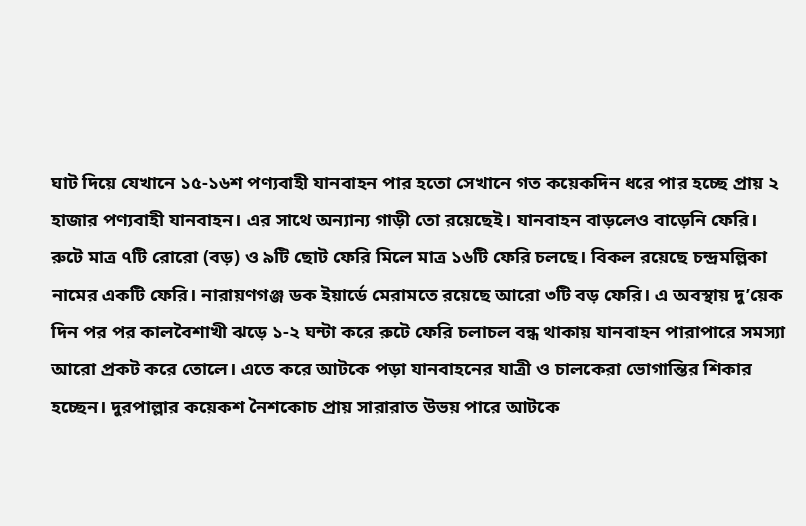ঘাট দিয়ে যেখানে ১৫-১৬শ পণ্যবাহী যানবাহন পার হতো সেখানে গত কয়েকদিন ধরে পার হচ্ছে প্রায় ২ হাজার পণ্যবাহী যানবাহন। এর সাথে অন্যান্য গাড়ী তো রয়েছেই। যানবাহন বাড়লেও বাড়েনি ফেরি। রুটে মাত্র ৭টি রোরো (বড়) ও ৯টি ছোট ফেরি মিলে মাত্র ১৬টি ফেরি চলছে। বিকল রয়েছে চন্দ্রমল্লিকা নামের একটি ফেরি। নারায়ণগঞ্জ ডক ইয়ার্ডে মেরামতে রয়েছে আরো ৩টি বড় ফেরি। এ অবস্থায় দু’য়েক দিন পর পর কালবৈশাখী ঝড়ে ১-২ ঘন্টা করে রুটে ফেরি চলাচল বন্ধ থাকায় যানবাহন পারাপারে সমস্যা আরো প্রকট করে তোলে। এতে করে আটকে পড়া যানবাহনের যাত্রী ও চালকেরা ভোগান্তির শিকার হচ্ছেন। দুরপাল্লার কয়েকশ নৈশকোচ প্রায় সারারাত উভয় পারে আটকে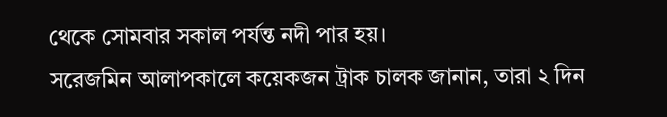থেকে সোমবার সকাল পর্যন্ত নদী পার হয়।
সরেজমিন আলাপকালে কয়েকজন ট্রাক চালক জানান, তারা ২ দিন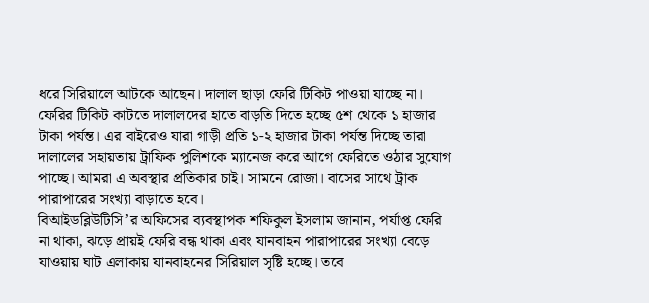ধরে সিরিয়ালে আটকে আছেন। দালাল ছাড়া ফেরি টিকিট পাওয়া যাচ্ছে না। ফেরির টিকিট কাটতে দালালদের হাতে বাড়তি দিতে হচ্ছে ৫শ থেকে ১ হাজার টাকা পর্যন্ত। এর বাইরেও যারা গাড়ী প্রতি ১-২ হাজার টাকা পর্যন্ত দিচ্ছে তারা দালালের সহায়তায় ট্রাফিক পুলিশকে ম্যানেজ করে আগে ফেরিতে ওঠার সুযোগ পাচ্ছে। আমরা এ অবস্থার প্রতিকার চাই। সামনে রোজা। বাসের সাথে ট্রাক পারাপারের সংখ্যা বাড়াতে হবে।
বিআইডব্লিউটিসি’র অফিসের ব্যবস্থাপক শফিকুল ইসলাম জানান, পর্যাপ্ত ফেরি না থাকা, ঝড়ে প্রায়ই ফেরি বন্ধ থাকা এবং যানবাহন পারাপারের সংখ্যা বেড়ে যাওয়ায় ঘাট এলাকায় যানবাহনের সিরিয়াল সৃষ্টি হচ্ছে। তবে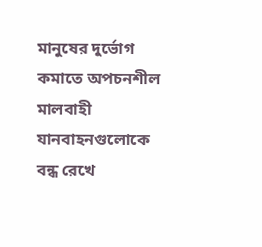মানুষের দুর্ভোগ কমাতে অপচনশীল মালবাহী যানবাহনগুলোকে বন্ধ রেখে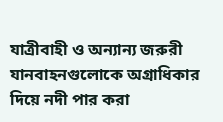যাত্রীবাহী ও অন্যান্য জরুরী যানবাহনগুলোকে অগ্রাধিকার দিয়ে নদী পার করা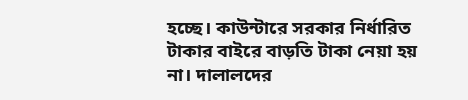হচ্ছে। কাউন্টারে সরকার নির্ধারিত টাকার বাইরে বাড়তি টাকা নেয়া হয় না। দালালদের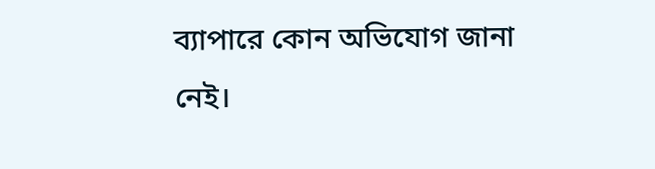ব্যাপারে কোন অভিযোগ জানা নেই।